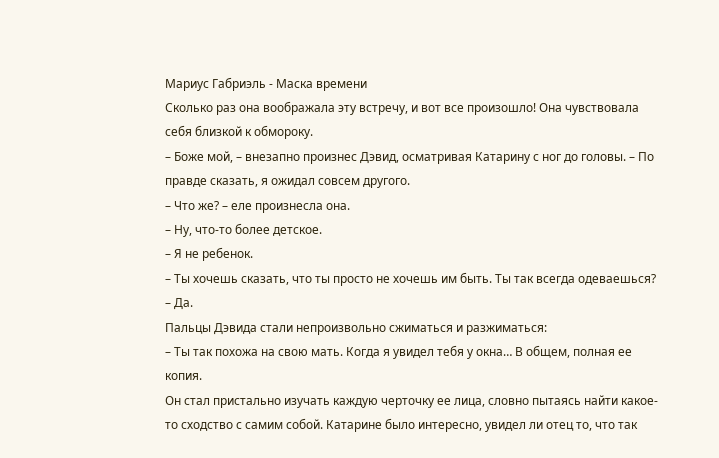Мариус Габриэль - Маска времени
Сколько раз она воображала эту встречу, и вот все произошло! Она чувствовала себя близкой к обмороку.
– Боже мой, – внезапно произнес Дэвид, осматривая Катарину с ног до головы. – По правде сказать, я ожидал совсем другого.
– Что же? – еле произнесла она.
– Ну, что-то более детское.
– Я не ребенок.
– Ты хочешь сказать, что ты просто не хочешь им быть. Ты так всегда одеваешься?
– Да.
Пальцы Дэвида стали непроизвольно сжиматься и разжиматься:
– Ты так похожа на свою мать. Когда я увидел тебя у окна… В общем, полная ее копия.
Он стал пристально изучать каждую черточку ее лица, словно пытаясь найти какое-то сходство с самим собой. Катарине было интересно, увидел ли отец то, что так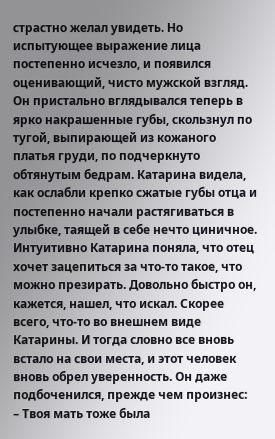страстно желал увидеть. Но испытующее выражение лица постепенно исчезло, и появился оценивающий, чисто мужской взгляд. Он пристально вглядывался теперь в ярко накрашенные губы, скользнул по тугой, выпирающей из кожаного платья груди, по подчеркнуто обтянутым бедрам. Катарина видела, как ослабли крепко сжатые губы отца и постепенно начали растягиваться в улыбке, таящей в себе нечто циничное.
Интуитивно Катарина поняла, что отец хочет зацепиться за что-то такое, что можно презирать. Довольно быстро он, кажется, нашел, что искал. Скорее всего, что-то во внешнем виде Катарины. И тогда словно все вновь встало на свои места, и этот человек вновь обрел уверенность. Он даже подбоченился, прежде чем произнес:
– Твоя мать тоже была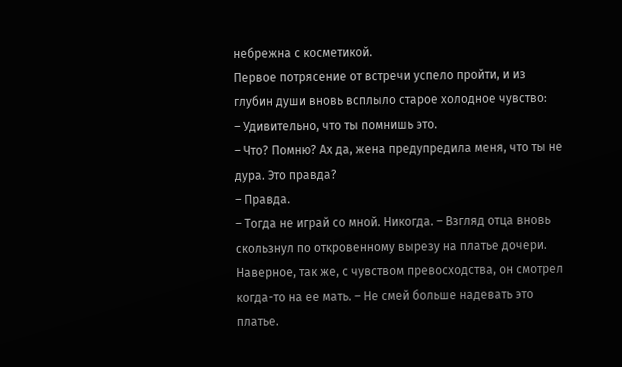небрежна с косметикой.
Первое потрясение от встречи успело пройти, и из глубин души вновь всплыло старое холодное чувство:
– Удивительно, что ты помнишь это.
– Что? Помню? Ах да, жена предупредила меня, что ты не дура. Это правда?
– Правда.
– Тогда не играй со мной. Никогда. – Взгляд отца вновь скользнул по откровенному вырезу на платье дочери. Наверное, так же, с чувством превосходства, он смотрел когда-то на ее мать. – Не смей больше надевать это платье.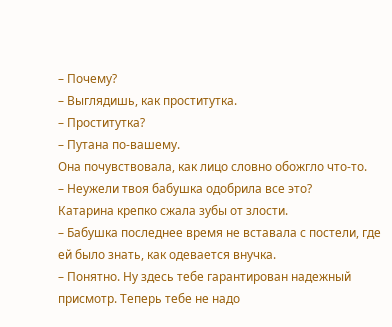– Почему?
– Выглядишь, как проститутка.
– Проститутка?
– Путана по-вашему.
Она почувствовала, как лицо словно обожгло что-то.
– Неужели твоя бабушка одобрила все это?
Катарина крепко сжала зубы от злости.
– Бабушка последнее время не вставала с постели, где ей было знать, как одевается внучка.
– Понятно. Ну здесь тебе гарантирован надежный присмотр. Теперь тебе не надо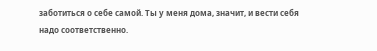заботиться о себе самой. Ты у меня дома, значит, и вести себя надо соответственно.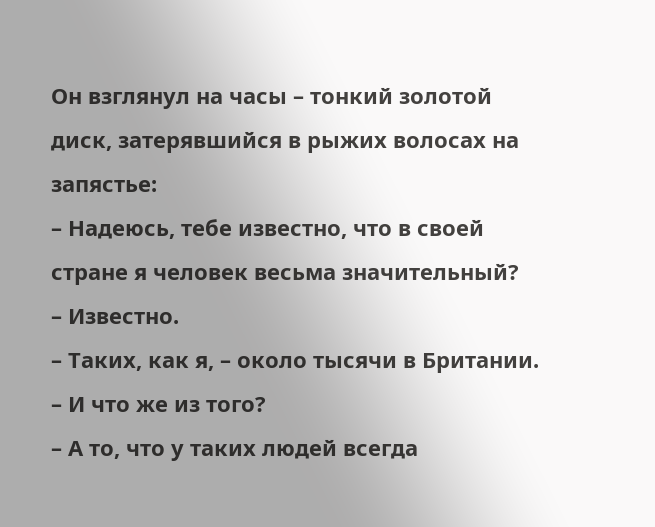Он взглянул на часы – тонкий золотой диск, затерявшийся в рыжих волосах на запястье:
– Надеюсь, тебе известно, что в своей стране я человек весьма значительный?
– Известно.
– Таких, как я, – около тысячи в Британии.
– И что же из того?
– А то, что у таких людей всегда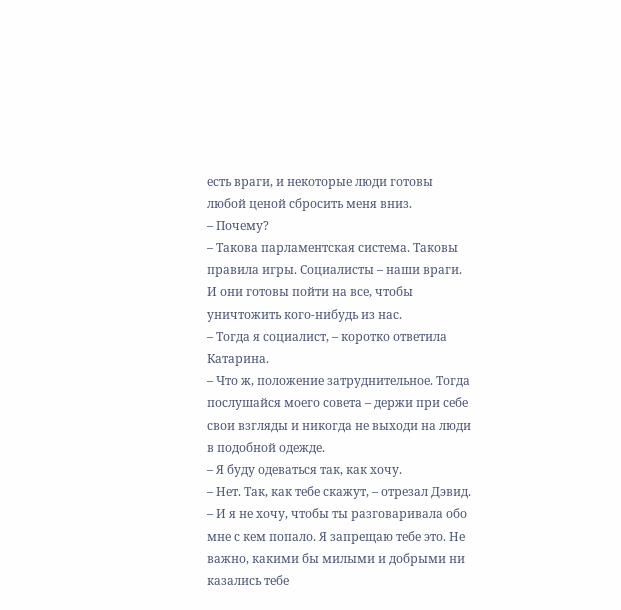есть враги, и некоторые люди готовы любой ценой сбросить меня вниз.
– Почему?
– Такова парламентская система. Таковы правила игры. Социалисты – наши враги. И они готовы пойти на все, чтобы уничтожить кого-нибудь из нас.
– Тогда я социалист, – коротко ответила Катарина.
– Что ж, положение затруднительное. Тогда послушайся моего совета – держи при себе свои взгляды и никогда не выходи на люди в подобной одежде.
– Я буду одеваться так, как хочу.
– Нет. Так, как тебе скажут, – отрезал Дэвид. – И я не хочу, чтобы ты разговаривала обо мне с кем попало. Я запрещаю тебе это. Не важно, какими бы милыми и добрыми ни казались тебе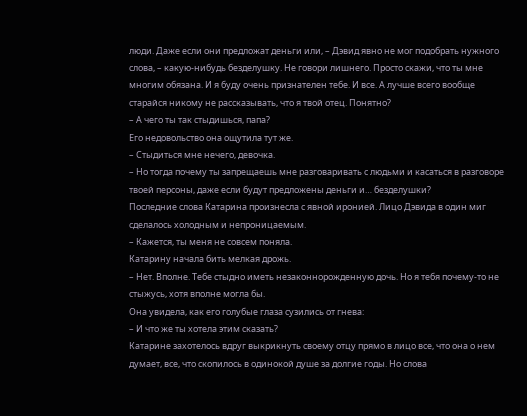люди. Даже если они предложат деньги или, – Дэвид явно не мог подобрать нужного слова, – какую-нибудь безделушку. Не говори лишнего. Просто скажи, что ты мне многим обязана. И я буду очень признателен тебе. И все. А лучше всего вообще старайся никому не рассказывать, что я твой отец. Понятно?
– А чего ты так стыдишься, папа?
Его недовольство она ощутила тут же.
– Стыдиться мне нечего, девочка.
– Но тогда почему ты запрещаешь мне разговаривать с людьми и касаться в разговоре твоей персоны, даже если будут предложены деньги и… безделушки?
Последние слова Катарина произнесла с явной иронией. Лицо Дэвида в один миг сделалось холодным и непроницаемым.
– Кажется, ты меня не совсем поняла.
Катарину начала бить мелкая дрожь.
– Нет. Вполне. Тебе стыдно иметь незаконнорожденную дочь. Но я тебя почему-то не стыжусь, хотя вполне могла бы.
Она увидела, как его голубые глаза сузились от гнева:
– И что же ты хотела этим сказать?
Катарине захотелось вдруг выкрикнуть своему отцу прямо в лицо все, что она о нем думает, все, что скопилось в одинокой душе за долгие годы. Но слова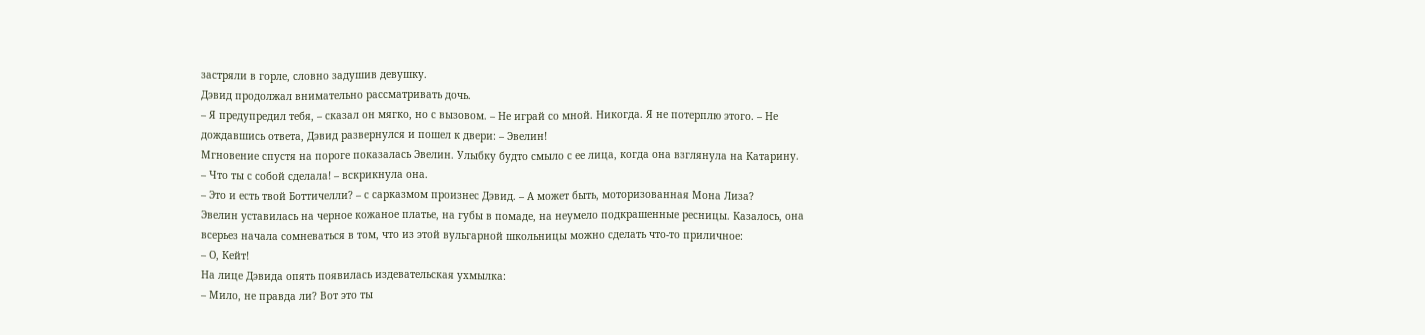застряли в горле, словно задушив девушку.
Дэвид продолжал внимательно рассматривать дочь.
– Я предупредил тебя, – сказал он мягко, но с вызовом. – Не играй со мной. Никогда. Я не потерплю этого. – Не дождавшись ответа, Дэвид развернулся и пошел к двери: – Эвелин!
Мгновение спустя на пороге показалась Эвелин. Улыбку будто смыло с ее лица, когда она взглянула на Катарину.
– Что ты с собой сделала! – вскрикнула она.
– Это и есть твой Боттичелли? – с сарказмом произнес Дэвид. – А может быть, моторизованная Мона Лиза?
Эвелин уставилась на черное кожаное платье, на губы в помаде, на неумело подкрашенные ресницы. Казалось, она всерьез начала сомневаться в том, что из этой вульгарной школьницы можно сделать что-то приличное:
– О, Кейт!
На лице Дэвида опять появилась издевательская ухмылка:
– Мило, не правда ли? Вот это ты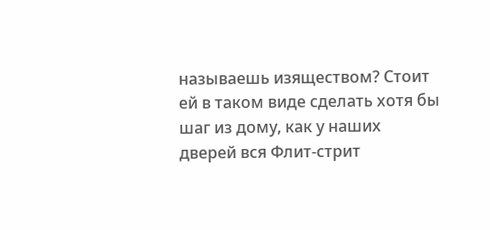называешь изяществом? Стоит ей в таком виде сделать хотя бы шаг из дому, как у наших дверей вся Флит-стрит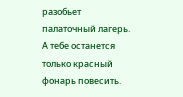разобьет палаточный лагерь. А тебе останется только красный фонарь повесить.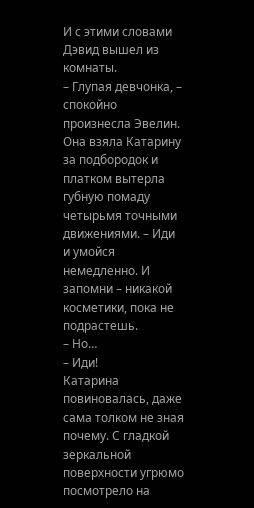И с этими словами Дэвид вышел из комнаты.
– Глупая девчонка, – спокойно произнесла Эвелин. Она взяла Катарину за подбородок и платком вытерла губную помаду четырьмя точными движениями. – Иди и умойся немедленно. И запомни – никакой косметики, пока не подрастешь.
– Но…
– Иди!
Катарина повиновалась, даже сама толком не зная почему. С гладкой зеркальной поверхности угрюмо посмотрело на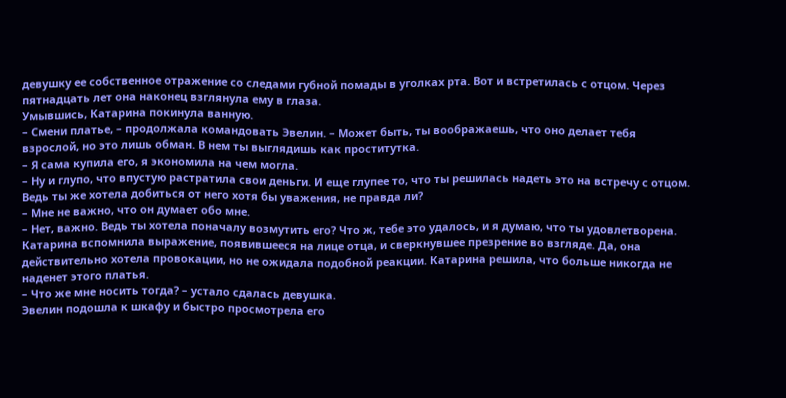девушку ее собственное отражение со следами губной помады в уголках рта. Вот и встретилась с отцом. Через пятнадцать лет она наконец взглянула ему в глаза.
Умывшись, Катарина покинула ванную.
– Смени платье, – продолжала командовать Эвелин. – Может быть, ты воображаешь, что оно делает тебя взрослой, но это лишь обман. В нем ты выглядишь как проститутка.
– Я сама купила его, я экономила на чем могла.
– Ну и глупо, что впустую растратила свои деньги. И еще глупее то, что ты решилась надеть это на встречу с отцом. Ведь ты же хотела добиться от него хотя бы уважения, не правда ли?
– Мне не важно, что он думает обо мне.
– Нет, важно. Ведь ты хотела поначалу возмутить его? Что ж, тебе это удалось, и я думаю, что ты удовлетворена.
Катарина вспомнила выражение, появившееся на лице отца, и сверкнувшее презрение во взгляде. Да, она действительно хотела провокации, но не ожидала подобной реакции. Катарина решила, что больше никогда не наденет этого платья.
– Что же мне носить тогда? – устало сдалась девушка.
Эвелин подошла к шкафу и быстро просмотрела его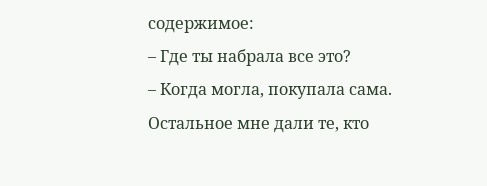содержимое:
– Где ты набрала все это?
– Когда могла, покупала сама. Остальное мне дали те, кто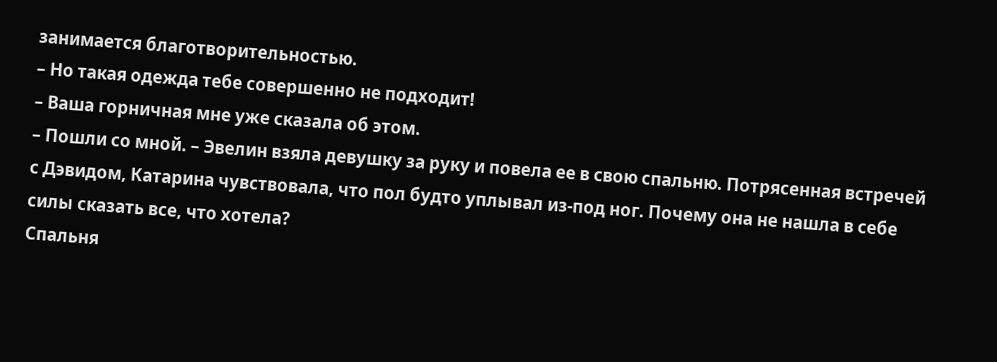занимается благотворительностью.
– Но такая одежда тебе совершенно не подходит!
– Ваша горничная мне уже сказала об этом.
– Пошли со мной. – Эвелин взяла девушку за руку и повела ее в свою спальню. Потрясенная встречей с Дэвидом, Катарина чувствовала, что пол будто уплывал из-под ног. Почему она не нашла в себе силы сказать все, что хотела?
Спальня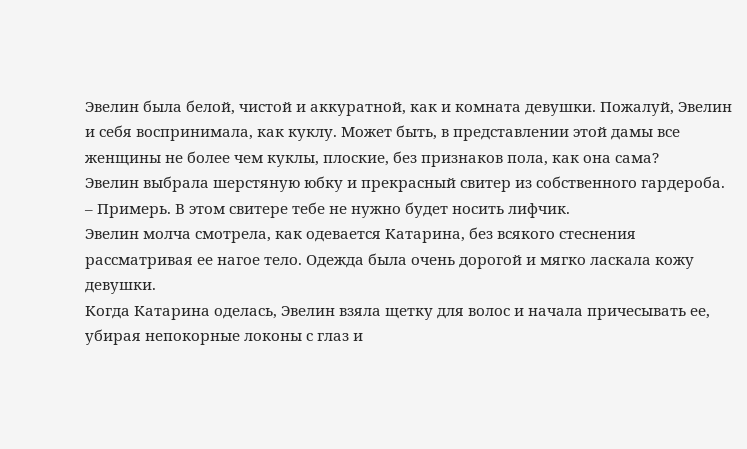Эвелин была белой, чистой и аккуратной, как и комната девушки. Пожалуй, Эвелин и себя воспринимала, как куклу. Может быть, в представлении этой дамы все женщины не более чем куклы, плоские, без признаков пола, как она сама?
Эвелин выбрала шерстяную юбку и прекрасный свитер из собственного гардероба.
– Примерь. В этом свитере тебе не нужно будет носить лифчик.
Эвелин молча смотрела, как одевается Катарина, без всякого стеснения рассматривая ее нагое тело. Одежда была очень дорогой и мягко ласкала кожу девушки.
Когда Катарина оделась, Эвелин взяла щетку для волос и начала причесывать ее, убирая непокорные локоны с глаз и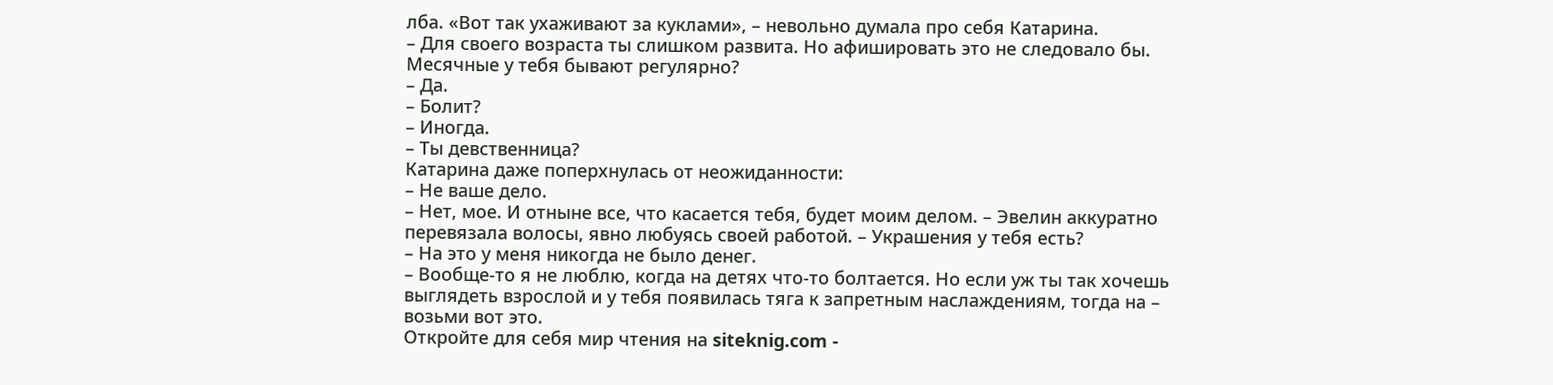лба. «Вот так ухаживают за куклами», – невольно думала про себя Катарина.
– Для своего возраста ты слишком развита. Но афишировать это не следовало бы. Месячные у тебя бывают регулярно?
– Да.
– Болит?
– Иногда.
– Ты девственница?
Катарина даже поперхнулась от неожиданности:
– Не ваше дело.
– Нет, мое. И отныне все, что касается тебя, будет моим делом. – Эвелин аккуратно перевязала волосы, явно любуясь своей работой. – Украшения у тебя есть?
– На это у меня никогда не было денег.
– Вообще-то я не люблю, когда на детях что-то болтается. Но если уж ты так хочешь выглядеть взрослой и у тебя появилась тяга к запретным наслаждениям, тогда на – возьми вот это.
Откройте для себя мир чтения на siteknig.com -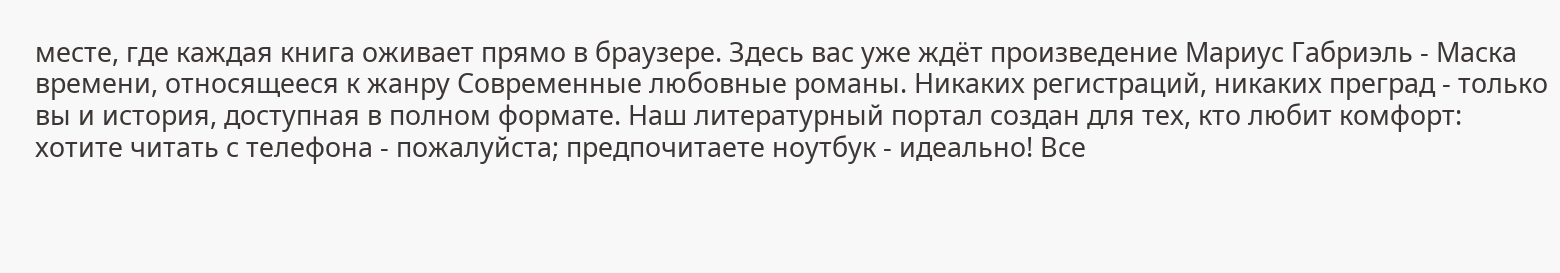месте, где каждая книга оживает прямо в браузере. Здесь вас уже ждёт произведение Мариус Габриэль - Маска времени, относящееся к жанру Современные любовные романы. Никаких регистраций, никаких преград - только вы и история, доступная в полном формате. Наш литературный портал создан для тех, кто любит комфорт: хотите читать с телефона - пожалуйста; предпочитаете ноутбук - идеально! Все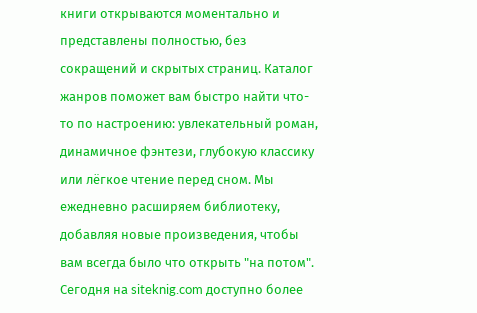книги открываются моментально и представлены полностью, без сокращений и скрытых страниц. Каталог жанров поможет вам быстро найти что-то по настроению: увлекательный роман, динамичное фэнтези, глубокую классику или лёгкое чтение перед сном. Мы ежедневно расширяем библиотеку, добавляя новые произведения, чтобы вам всегда было что открыть "на потом". Сегодня на siteknig.com доступно более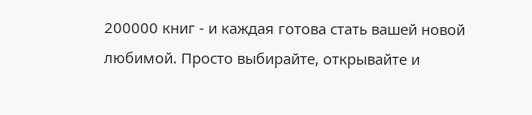200000 книг - и каждая готова стать вашей новой любимой. Просто выбирайте, открывайте и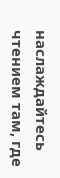наслаждайтесь чтением там, где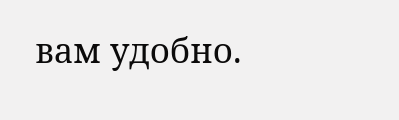вам удобно.